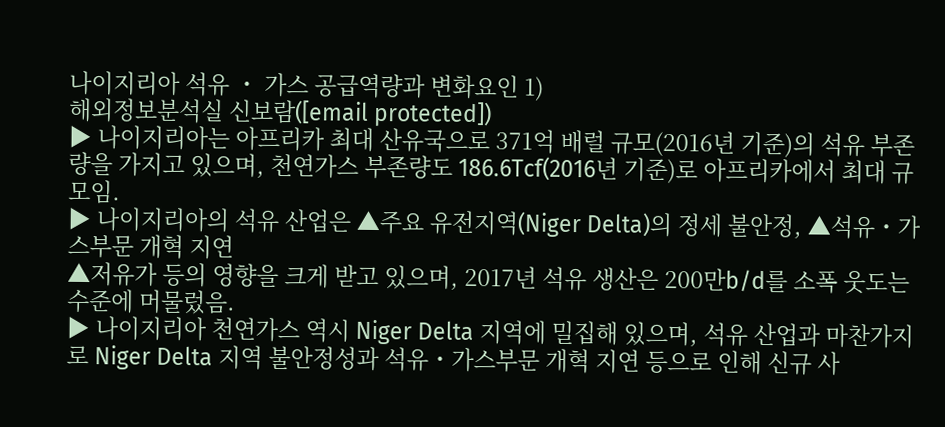나이지리아 석유 ・ 가스 공급역량과 변화요인 1)
해외정보분석실 신보람([email protected])
▶ 나이지리아는 아프리카 최대 산유국으로 371억 배럴 규모(2016년 기준)의 석유 부존량을 가지고 있으며, 천연가스 부존량도 186.6Tcf(2016년 기준)로 아프리카에서 최대 규모임.
▶ 나이지리아의 석유 산업은 ▲주요 유전지역(Niger Delta)의 정세 불안정, ▲석유・가스부문 개혁 지연
▲저유가 등의 영향을 크게 받고 있으며, 2017년 석유 생산은 200만b/d를 소폭 웃도는 수준에 머물렀음.
▶ 나이지리아 천연가스 역시 Niger Delta 지역에 밀집해 있으며, 석유 산업과 마찬가지로 Niger Delta 지역 불안정성과 석유・가스부문 개혁 지연 등으로 인해 신규 사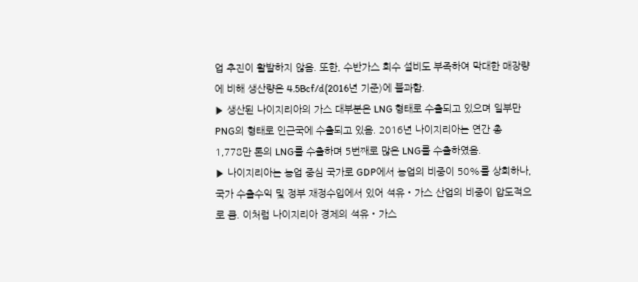업 추진이 활발하지 않음. 또한, 수반가스 회수 설비도 부족하여 막대한 매장량에 비해 생산량은 4.5Bcf/d(2016년 기준)에 불과함.
▶ 생산된 나이지리아의 가스 대부분은 LNG 형태로 수출되고 있으며 일부만 PNG의 형태로 인근국에 수출되고 있음. 2016년 나이지리아는 연간 총 1,778만 톤의 LNG를 수출하며 5번째로 많은 LNG를 수출하였음.
▶ 나이지리아는 농업 중심 국가로 GDP에서 농업의 비중이 50%를 상회하나, 국가 수출수익 및 정부 재정수입에서 있어 석유・가스 산업의 비중이 압도적으로 큼. 이처럼 나이지리아 경제의 석유・가스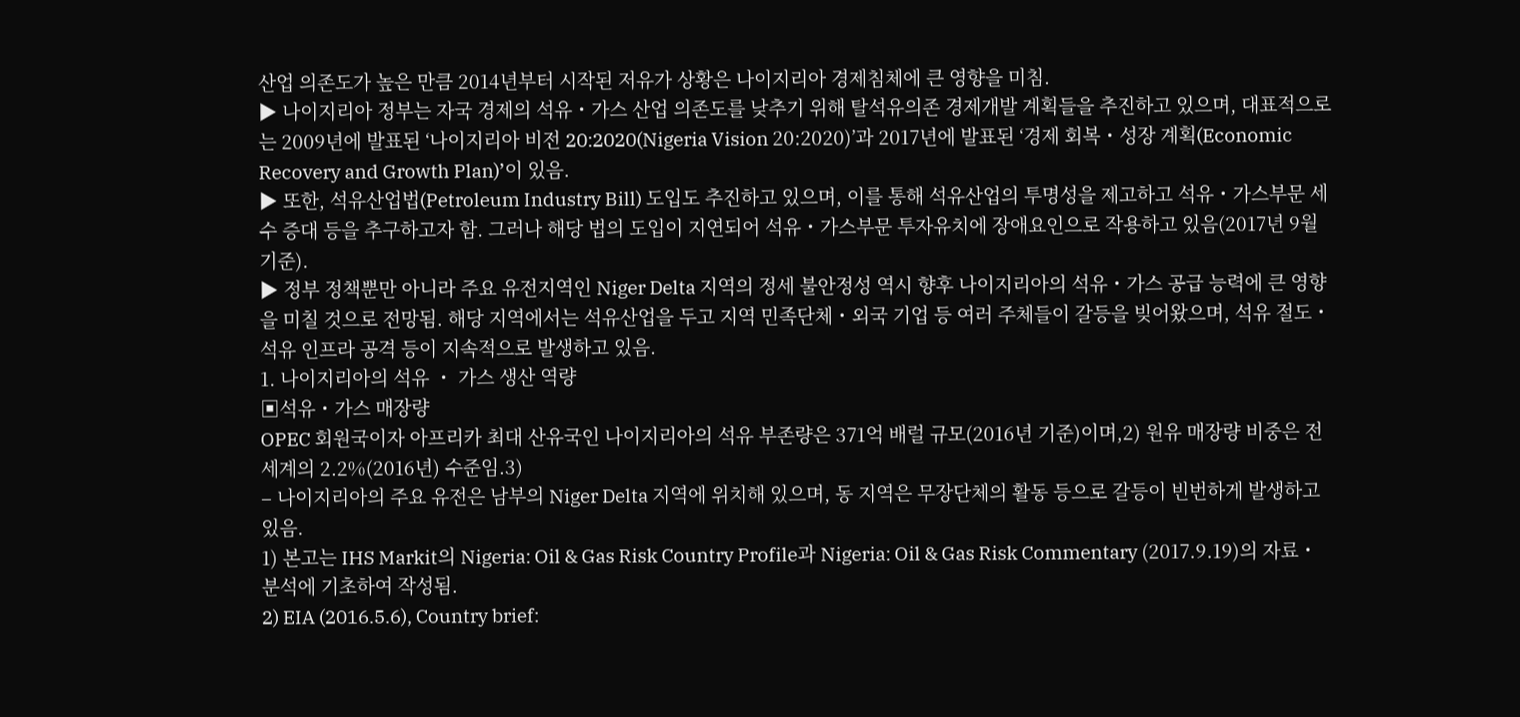산업 의존도가 높은 만큼 2014년부터 시작된 저유가 상황은 나이지리아 경제침체에 큰 영향을 미침.
▶ 나이지리아 정부는 자국 경제의 석유・가스 산업 의존도를 낮추기 위해 탈석유의존 경제개발 계획들을 추진하고 있으며, 대표적으로는 2009년에 발표된 ‘나이지리아 비전 20:2020(Nigeria Vision 20:2020)’과 2017년에 발표된 ‘경제 회복・성장 계획(Economic Recovery and Growth Plan)’이 있음.
▶ 또한, 석유산업법(Petroleum Industry Bill) 도입도 추진하고 있으며, 이를 통해 석유산업의 투명성을 제고하고 석유・가스부문 세수 증대 등을 추구하고자 함. 그러나 해당 법의 도입이 지연되어 석유・가스부문 투자유치에 장애요인으로 작용하고 있음(2017년 9월 기준).
▶ 정부 정책뿐만 아니라 주요 유전지역인 Niger Delta 지역의 정세 불안정성 역시 향후 나이지리아의 석유・가스 공급 능력에 큰 영향을 미칠 것으로 전망됨. 해당 지역에서는 석유산업을 두고 지역 민족단체・외국 기업 등 여러 주체들이 갈등을 빚어왔으며, 석유 절도・석유 인프라 공격 등이 지속적으로 발생하고 있음.
1. 나이지리아의 석유 ・ 가스 생산 역량
▣석유・가스 매장량
OPEC 회원국이자 아프리카 최대 산유국인 나이지리아의 석유 부존량은 371억 배럴 규모(2016년 기준)이며,2) 원유 매장량 비중은 전 세계의 2.2%(2016년) 수준임.3)
‒ 나이지리아의 주요 유전은 남부의 Niger Delta 지역에 위치해 있으며, 동 지역은 무장단체의 활동 등으로 갈등이 빈번하게 발생하고 있음.
1) 본고는 IHS Markit의 Nigeria: Oil & Gas Risk Country Profile과 Nigeria: Oil & Gas Risk Commentary (2017.9.19)의 자료・분석에 기초하여 작성됨.
2) EIA (2016.5.6), Country brief: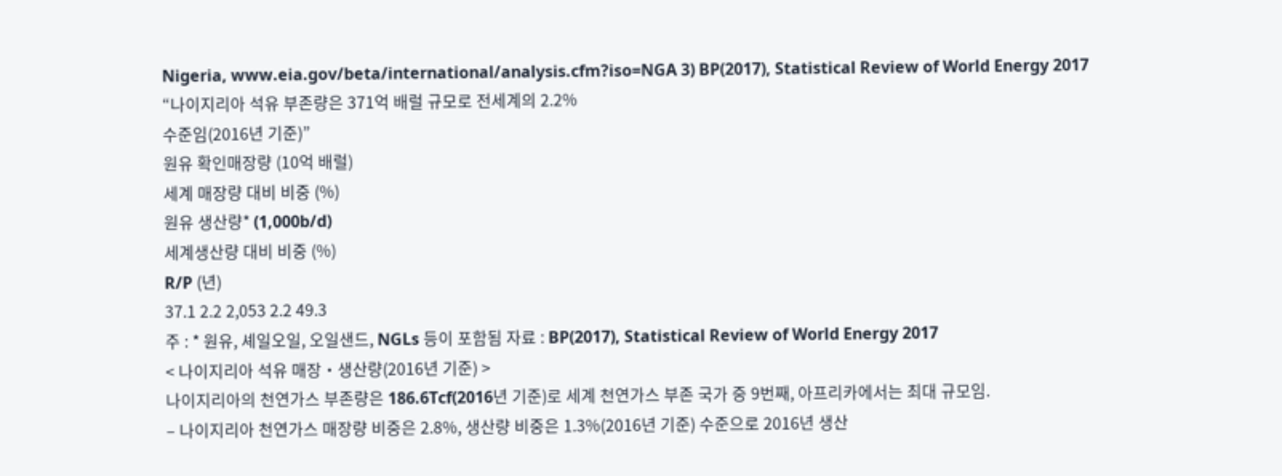Nigeria, www.eia.gov/beta/international/analysis.cfm?iso=NGA 3) BP(2017), Statistical Review of World Energy 2017
“나이지리아 석유 부존량은 371억 배럴 규모로 전세계의 2.2%
수준임(2016년 기준)”
원유 확인매장량 (10억 배럴)
세계 매장량 대비 비중 (%)
원유 생산량* (1,000b/d)
세계생산량 대비 비중 (%)
R/P (년)
37.1 2.2 2,053 2.2 49.3
주 : * 원유, 셰일오일, 오일샌드, NGLs 등이 포함됨 자료 : BP(2017), Statistical Review of World Energy 2017
< 나이지리아 석유 매장・생산량(2016년 기준) >
나이지리아의 천연가스 부존량은 186.6Tcf(2016년 기준)로 세계 천연가스 부존 국가 중 9번째, 아프리카에서는 최대 규모임.
‒ 나이지리아 천연가스 매장량 비중은 2.8%, 생산량 비중은 1.3%(2016년 기준) 수준으로 2016년 생산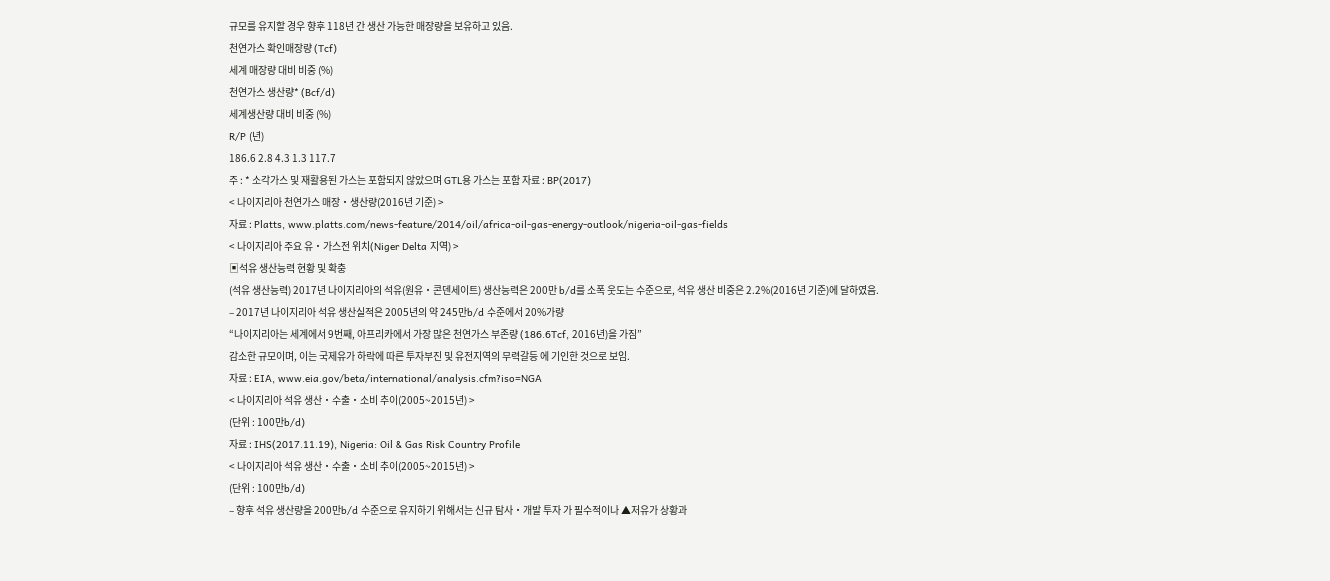규모를 유지할 경우 향후 118년 간 생산 가능한 매장량을 보유하고 있음.
천연가스 확인매장량 (Tcf)
세계 매장량 대비 비중 (%)
천연가스 생산량* (Bcf/d)
세계생산량 대비 비중 (%)
R/P (년)
186.6 2.8 4.3 1.3 117.7
주 : * 소각가스 및 재활용된 가스는 포함되지 않았으며 GTL용 가스는 포함 자료 : BP(2017)
< 나이지리아 천연가스 매장・생산량(2016년 기준) >
자료 : Platts, www.platts.com/news-feature/2014/oil/africa-oil-gas-energy-outlook/nigeria-oil-gas-fields
< 나이지리아 주요 유・가스전 위치(Niger Delta 지역) >
▣석유 생산능력 현황 및 확충
(석유 생산능력) 2017년 나이지리아의 석유(원유・콘덴세이트) 생산능력은 200만 b/d를 소폭 웃도는 수준으로, 석유 생산 비중은 2.2%(2016년 기준)에 달하였음.
‒ 2017년 나이지리아 석유 생산실적은 2005년의 약 245만b/d 수준에서 20%가량
“나이지리아는 세계에서 9번째, 아프리카에서 가장 많은 천연가스 부존량 (186.6Tcf, 2016년)을 가짐”
감소한 규모이며, 이는 국제유가 하락에 따른 투자부진 및 유전지역의 무력갈등 에 기인한 것으로 보임.
자료 : EIA, www.eia.gov/beta/international/analysis.cfm?iso=NGA
< 나이지리아 석유 생산・수출・소비 추이(2005~2015년) >
(단위 : 100만b/d)
자료 : IHS(2017.11.19), Nigeria: Oil & Gas Risk Country Profile
< 나이지리아 석유 생산・수출・소비 추이(2005~2015년) >
(단위 : 100만b/d)
‒ 향후 석유 생산량을 200만b/d 수준으로 유지하기 위해서는 신규 탐사・개발 투자 가 필수적이나 ▲저유가 상황과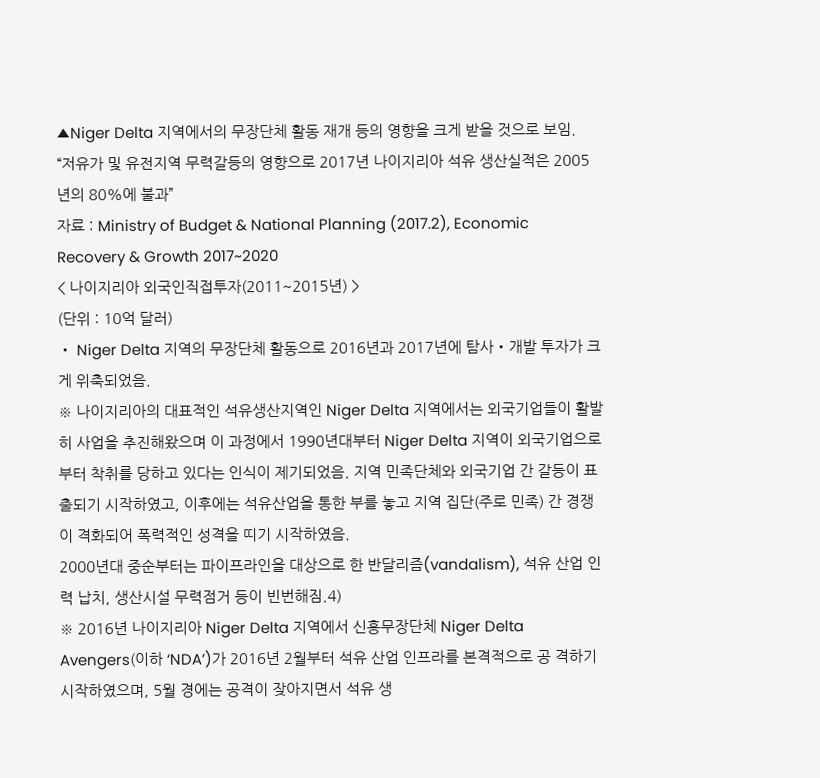▲Niger Delta 지역에서의 무장단체 활동 재개 등의 영향을 크게 받을 것으로 보임.
“저유가 및 유전지역 무력갈등의 영향으로 2017년 나이지리아 석유 생산실적은 2005년의 80%에 불과”
자료 : Ministry of Budget & National Planning (2017.2), Economic Recovery & Growth 2017~2020
< 나이지리아 외국인직접투자(2011~2015년) >
(단위 : 10억 달러)
・ Niger Delta 지역의 무장단체 활동으로 2016년과 2017년에 탐사・개발 투자가 크게 위축되었음.
※ 나이지리아의 대표적인 석유생산지역인 Niger Delta 지역에서는 외국기업들이 활발히 사업을 추진해왔으며 이 과정에서 1990년대부터 Niger Delta 지역이 외국기업으로부터 착취를 당하고 있다는 인식이 제기되었음. 지역 민족단체와 외국기업 간 갈등이 표출되기 시작하였고, 이후에는 석유산업을 통한 부를 놓고 지역 집단(주로 민족) 간 경쟁이 격화되어 폭력적인 성격을 띠기 시작하였음.
2000년대 중순부터는 파이프라인을 대상으로 한 반달리즘(vandalism), 석유 산업 인력 납치, 생산시설 무력점거 등이 빈번해짐.4)
※ 2016년 나이지리아 Niger Delta 지역에서 신흥무장단체 Niger Delta Avengers(이하 ‘NDA’)가 2016년 2월부터 석유 산업 인프라를 본격적으로 공 격하기 시작하였으며, 5월 경에는 공격이 잦아지면서 석유 생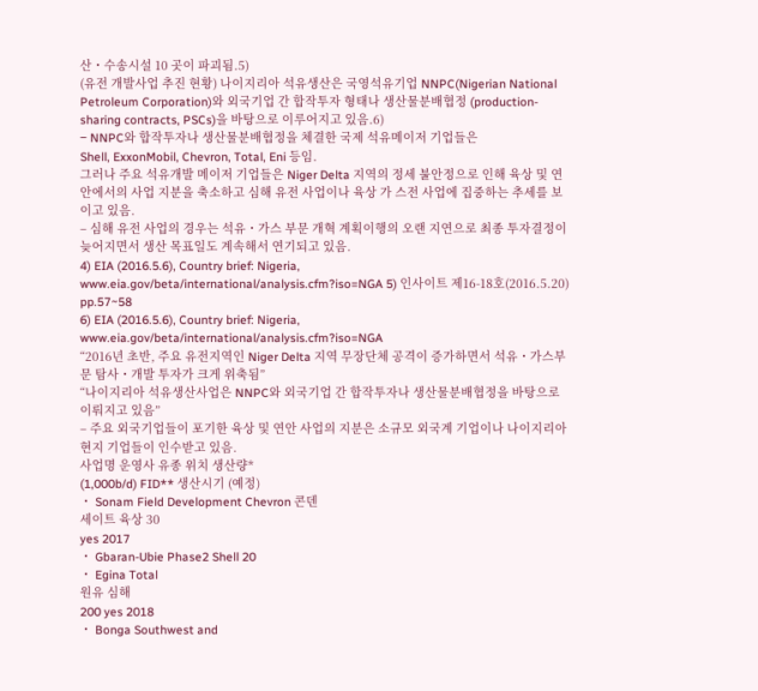산・수송시설 10 곳이 파괴됨.5)
(유전 개발사업 추진 현황) 나이지리아 석유생산은 국영석유기업 NNPC(Nigerian National Petroleum Corporation)와 외국기업 간 합작투자 형태나 생산물분배협정 (production-sharing contracts, PSCs)을 바탕으로 이루어지고 있음.6)
‒ NNPC와 합작투자나 생산물분배협정을 체결한 국제 석유메이저 기업들은
Shell, ExxonMobil, Chevron, Total, Eni 등임.
그러나 주요 석유개발 메이저 기업들은 Niger Delta 지역의 정세 불안정으로 인해 육상 및 연안에서의 사업 지분을 축소하고 심해 유전 사업이나 육상 가 스전 사업에 집중하는 추세를 보이고 있음.
‒ 심해 유전 사업의 경우는 석유・가스 부문 개혁 계획이행의 오랜 지연으로 최종 투자결정이 늦어지면서 생산 목표일도 계속해서 연기되고 있음.
4) EIA (2016.5.6), Country brief: Nigeria, www.eia.gov/beta/international/analysis.cfm?iso=NGA 5) 인사이트 제16-18호(2016.5.20) pp.57~58
6) EIA (2016.5.6), Country brief: Nigeria, www.eia.gov/beta/international/analysis.cfm?iso=NGA
“2016년 초반, 주요 유전지역인 Niger Delta 지역 무장단체 공격이 증가하면서 석유・가스부문 탐사・개발 투자가 크게 위축됨”
“나이지리아 석유생산사업은 NNPC와 외국기업 간 합작투자나 생산물분배협정을 바탕으로
이뤄지고 있음”
‒ 주요 외국기업들이 포기한 육상 및 연안 사업의 지분은 소규모 외국계 기업이나 나이지리아 현지 기업들이 인수받고 있음.
사업명 운영사 유종 위치 생산량*
(1,000b/d) FID** 생산시기 (예정)
・ Sonam Field Development Chevron 콘덴
세이트 육상 30
yes 2017
・ Gbaran-Ubie Phase2 Shell 20
・ Egina Total
원유 심해
200 yes 2018
・ Bonga Southwest and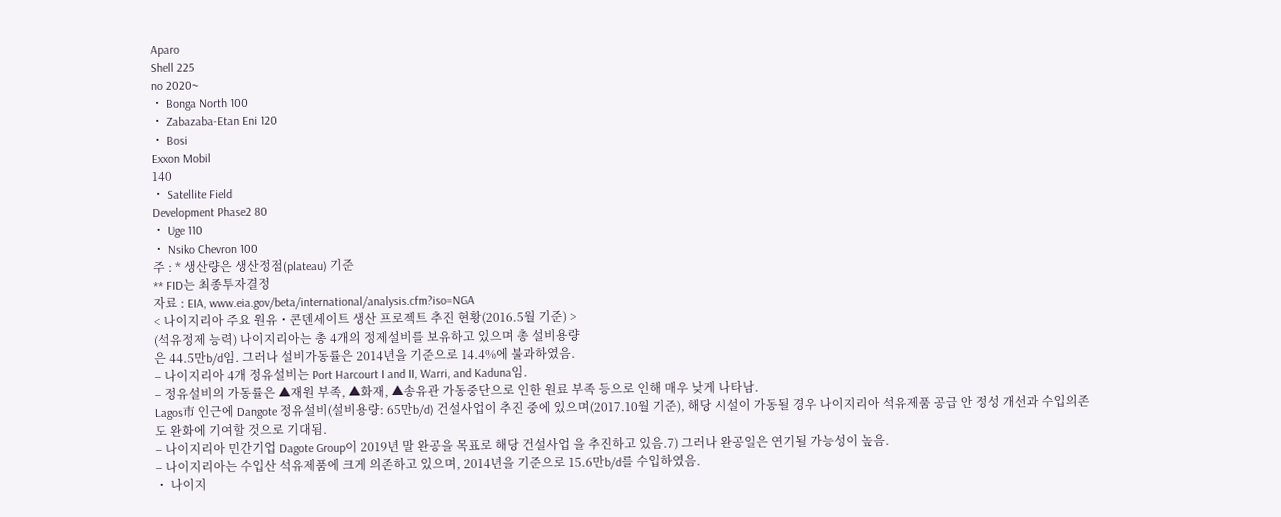Aparo
Shell 225
no 2020~
・ Bonga North 100
・ Zabazaba-Etan Eni 120
・ Bosi
Exxon Mobil
140
・ Satellite Field
Development Phase2 80
・ Uge 110
・ Nsiko Chevron 100
주 : * 생산량은 생산정점(plateau) 기준
** FID는 최종투자결정
자료 : EIA, www.eia.gov/beta/international/analysis.cfm?iso=NGA
< 나이지리아 주요 원유・콘덴세이트 생산 프로젝트 추진 현황(2016.5월 기준) >
(석유정제 능력) 나이지리아는 총 4개의 정제설비를 보유하고 있으며 총 설비용량
은 44.5만b/d임. 그러나 설비가동률은 2014년을 기준으로 14.4%에 불과하였음.
‒ 나이지리아 4개 정유설비는 Port Harcourt I and II, Warri, and Kaduna임.
‒ 정유설비의 가동률은 ▲재원 부족, ▲화재, ▲송유관 가동중단으로 인한 원료 부족 등으로 인해 매우 낮게 나타남.
Lagos市 인근에 Dangote 정유설비(설비용량: 65만b/d) 건설사업이 추진 중에 있으며(2017.10월 기준), 해당 시설이 가동될 경우 나이지리아 석유제품 공급 안 정성 개선과 수입의존도 완화에 기여할 것으로 기대됨.
‒ 나이지리아 민간기업 Dagote Group이 2019년 말 완공을 목표로 해당 건설사업 을 추진하고 있음.7) 그러나 완공일은 연기될 가능성이 높음.
‒ 나이지리아는 수입산 석유제품에 크게 의존하고 있으며, 2014년을 기준으로 15.6만b/d를 수입하였음.
・ 나이지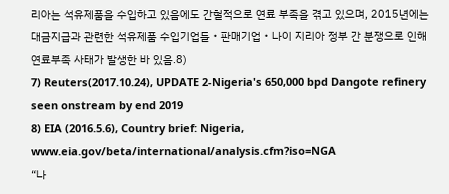리아는 석유제품을 수입하고 있음에도 간헐적으로 연료 부족을 겪고 있으며, 2015년에는 대금지급과 관련한 석유제품 수입기업들・판매기업・나이 지리아 정부 간 분쟁으로 인해 연료부족 사태가 발생한 바 있음.8)
7) Reuters(2017.10.24), UPDATE 2-Nigeria's 650,000 bpd Dangote refinery seen onstream by end 2019
8) EIA (2016.5.6), Country brief: Nigeria, www.eia.gov/beta/international/analysis.cfm?iso=NGA
“나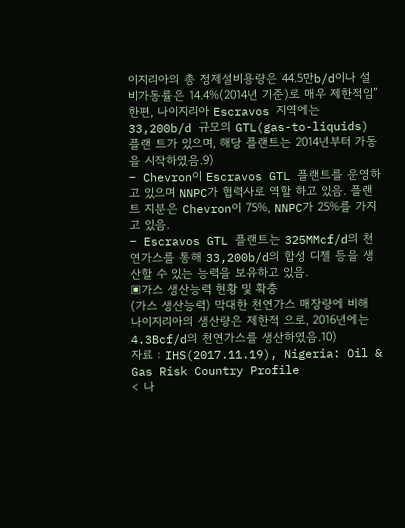이지리아의 총 정제설비용량은 44.5만b/d이나 설비가동률은 14.4%(2014년 기준)로 매우 제한적임”
한편, 나이지리아 Escravos 지역에는 33,200b/d 규모의 GTL(gas-to-liquids) 플랜 트가 있으며, 해당 플랜트는 2014년부터 가동을 시작하였음.9)
‒ Chevron이 Escravos GTL 플랜트를 운영하고 있으며 NNPC가 협력사로 역할 하고 있음. 플랜트 지분은 Chevron이 75%, NNPC가 25%를 가지고 있음.
‒ Escravos GTL 플랜트는 325MMcf/d의 천연가스를 통해 33,200b/d의 합성 디젤 등을 생산할 수 있는 능력을 보유하고 있음.
▣가스 생산능력 현황 및 확충
(가스 생산능력) 막대한 천연가스 매장량에 비해 나이지리아의 생산량은 제한적 으로, 2016년에는 4.3Bcf/d의 천연가스를 생산하였음.10)
자료 : IHS(2017.11.19), Nigeria: Oil & Gas Risk Country Profile
< 나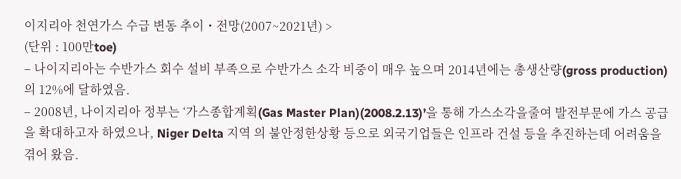이지리아 천연가스 수급 변동 추이・전망(2007~2021년) >
(단위 : 100만toe)
‒ 나이지리아는 수반가스 회수 설비 부족으로 수반가스 소각 비중이 매우 높으며 2014년에는 총생산량(gross production)의 12%에 달하였음.
‒ 2008년, 나이지리아 정부는 ‘가스종합계획(Gas Master Plan)(2008.2.13)’을 통해 가스소각을줄여 발전부문에 가스 공급을 확대하고자 하였으나, Niger Delta 지역 의 불안정한상황 등으로 외국기업들은 인프라 건설 등을 추진하는데 어려움을 겪어 왔음.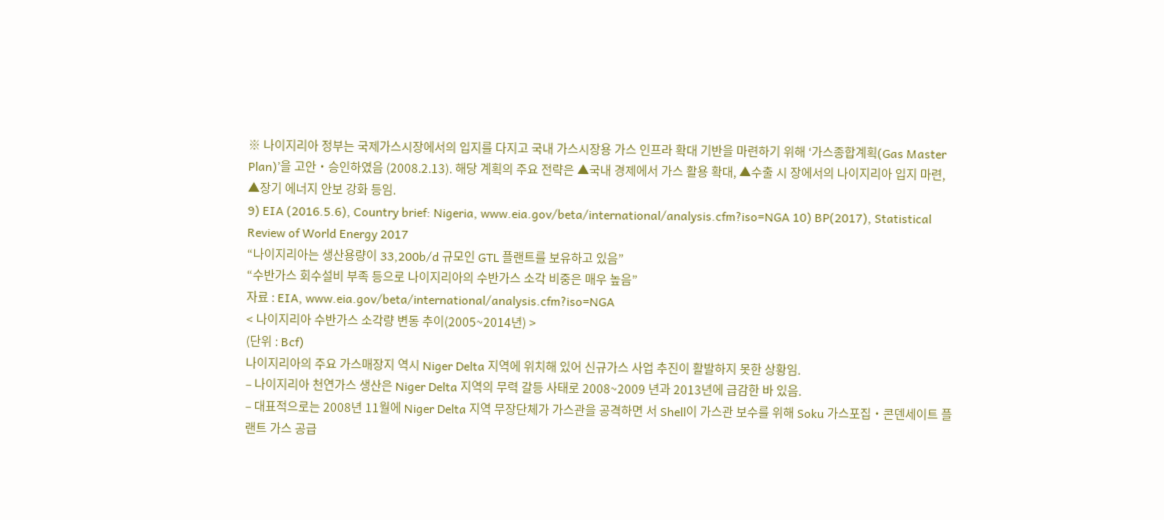※ 나이지리아 정부는 국제가스시장에서의 입지를 다지고 국내 가스시장용 가스 인프라 확대 기반을 마련하기 위해 ‘가스종합계획(Gas Master Plan)’을 고안・승인하였음 (2008.2.13). 해당 계획의 주요 전략은 ▲국내 경제에서 가스 활용 확대, ▲수출 시 장에서의 나이지리아 입지 마련, ▲장기 에너지 안보 강화 등임.
9) EIA (2016.5.6), Country brief: Nigeria, www.eia.gov/beta/international/analysis.cfm?iso=NGA 10) BP(2017), Statistical Review of World Energy 2017
“나이지리아는 생산용량이 33,200b/d 규모인 GTL 플랜트를 보유하고 있음”
“수반가스 회수설비 부족 등으로 나이지리아의 수반가스 소각 비중은 매우 높음”
자료 : EIA, www.eia.gov/beta/international/analysis.cfm?iso=NGA
< 나이지리아 수반가스 소각량 변동 추이(2005~2014년) >
(단위 : Bcf)
나이지리아의 주요 가스매장지 역시 Niger Delta 지역에 위치해 있어 신규가스 사업 추진이 활발하지 못한 상황임.
‒ 나이지리아 천연가스 생산은 Niger Delta 지역의 무력 갈등 사태로 2008~2009 년과 2013년에 급감한 바 있음.
‒ 대표적으로는 2008년 11월에 Niger Delta 지역 무장단체가 가스관을 공격하면 서 Shell이 가스관 보수를 위해 Soku 가스포집・콘덴세이트 플랜트 가스 공급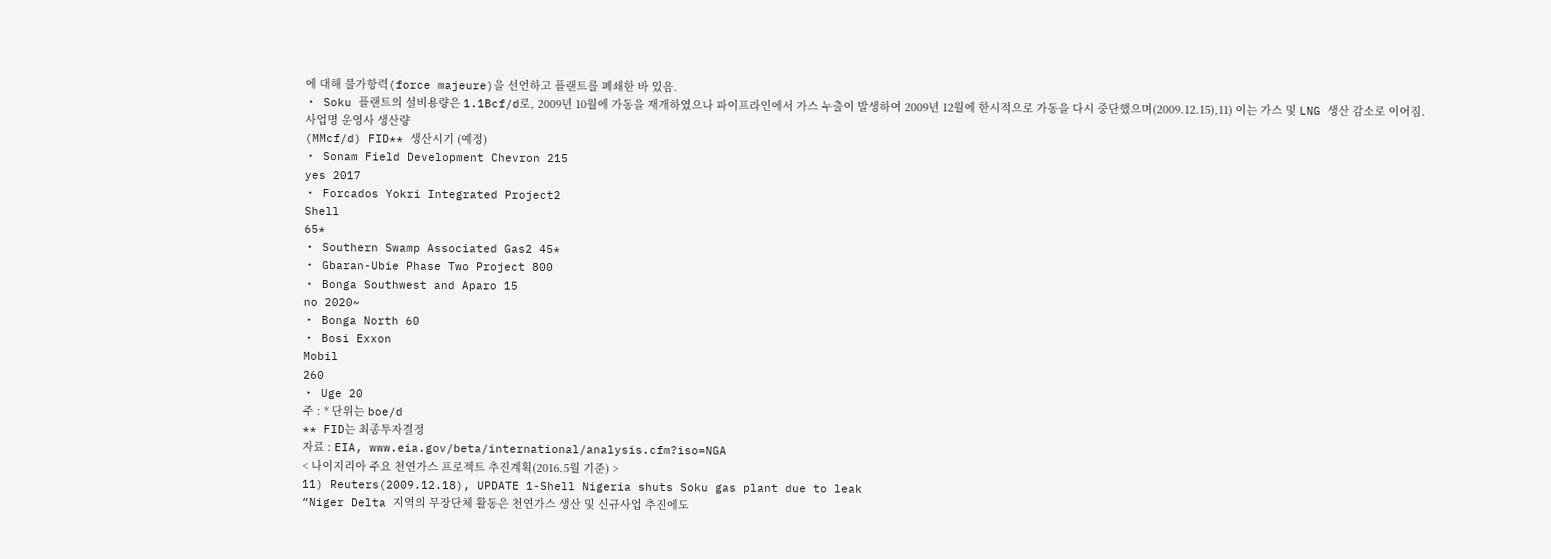에 대해 불가항력(force majeure)을 선언하고 플랜트를 폐쇄한 바 있음.
・ Soku 플랜트의 설비용량은 1.1Bcf/d로, 2009년 10월에 가동을 재개하였으나 파이프라인에서 가스 누출이 발생하여 2009년 12월에 한시적으로 가동을 다시 중단했으며(2009.12.15),11) 이는 가스 및 LNG 생산 감소로 이어짐.
사업명 운영사 생산량
(MMcf/d) FID** 생산시기 (예정)
・ Sonam Field Development Chevron 215
yes 2017
・ Forcados Yokri Integrated Project2
Shell
65*
・ Southern Swamp Associated Gas2 45*
・ Gbaran-Ubie Phase Two Project 800
・ Bonga Southwest and Aparo 15
no 2020~
・ Bonga North 60
・ Bosi Exxon
Mobil
260
・ Uge 20
주 : * 단위는 boe/d
** FID는 최종투자결정
자료 : EIA, www.eia.gov/beta/international/analysis.cfm?iso=NGA
< 나이지리아 주요 천연가스 프로젝트 추진계획(2016.5월 기준) >
11) Reuters(2009.12.18), UPDATE 1-Shell Nigeria shuts Soku gas plant due to leak
“Niger Delta 지역의 무장단체 활동은 천연가스 생산 및 신규사업 추진에도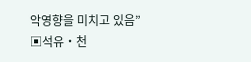악영향을 미치고 있음”
▣석유・천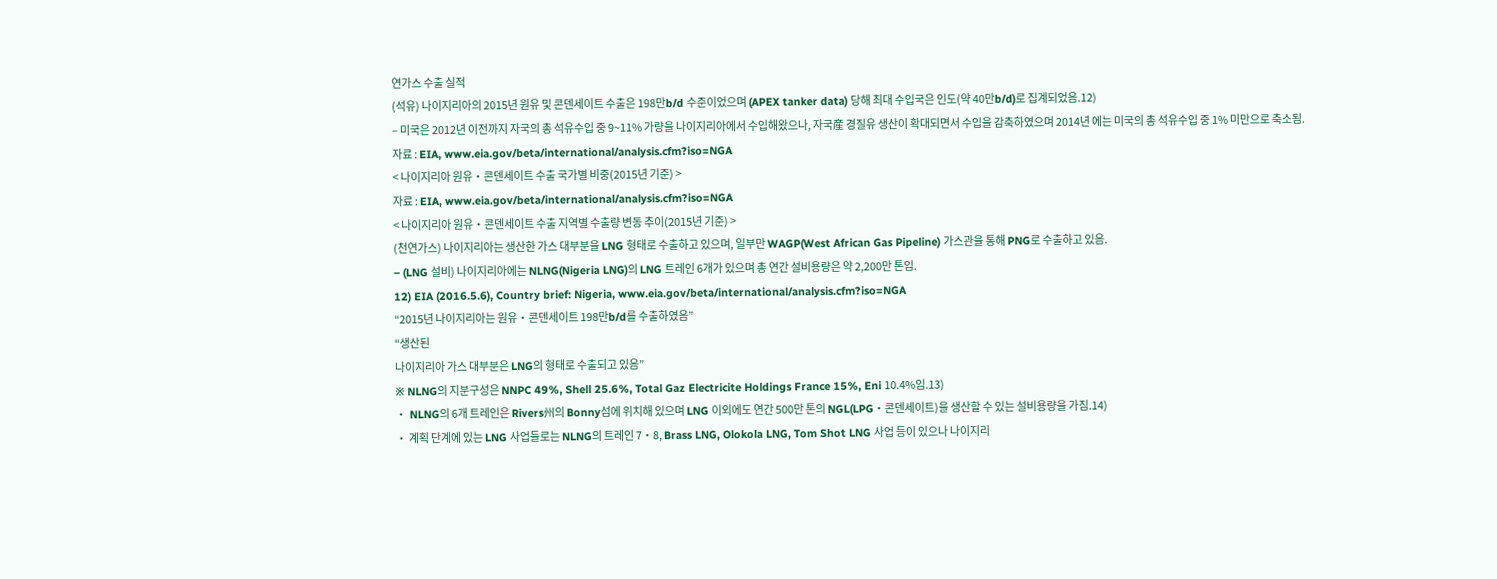연가스 수출 실적
(석유) 나이지리아의 2015년 원유 및 콘덴세이트 수출은 198만b/d 수준이었으며 (APEX tanker data) 당해 최대 수입국은 인도(약 40만b/d)로 집계되었음.12)
‒ 미국은 2012년 이전까지 자국의 총 석유수입 중 9~11% 가량을 나이지리아에서 수입해왔으나, 자국産 경질유 생산이 확대되면서 수입을 감축하였으며 2014년 에는 미국의 총 석유수입 중 1% 미만으로 축소됨.
자료 : EIA, www.eia.gov/beta/international/analysis.cfm?iso=NGA
< 나이지리아 원유・콘덴세이트 수출 국가별 비중(2015년 기준) >
자료 : EIA, www.eia.gov/beta/international/analysis.cfm?iso=NGA
< 나이지리아 원유・콘덴세이트 수출 지역별 수출량 변동 추이(2015년 기준) >
(천연가스) 나이지리아는 생산한 가스 대부분을 LNG 형태로 수출하고 있으며, 일부만 WAGP(West African Gas Pipeline) 가스관을 통해 PNG로 수출하고 있음.
‒ (LNG 설비) 나이지리아에는 NLNG(Nigeria LNG)의 LNG 트레인 6개가 있으며 총 연간 설비용량은 약 2,200만 톤임.
12) EIA (2016.5.6), Country brief: Nigeria, www.eia.gov/beta/international/analysis.cfm?iso=NGA
“2015년 나이지리아는 원유・콘덴세이트 198만b/d를 수출하였음”
“생산된
나이지리아 가스 대부분은 LNG의 형태로 수출되고 있음”
※ NLNG의 지분구성은 NNPC 49%, Shell 25.6%, Total Gaz Electricite Holdings France 15%, Eni 10.4%임.13)
・ NLNG의 6개 트레인은 Rivers州의 Bonny섬에 위치해 있으며 LNG 이외에도 연간 500만 톤의 NGL(LPG・콘덴세이트)을 생산할 수 있는 설비용량을 가짐.14)
・ 계획 단계에 있는 LNG 사업들로는 NLNG의 트레인 7・8, Brass LNG, Olokola LNG, Tom Shot LNG 사업 등이 있으나 나이지리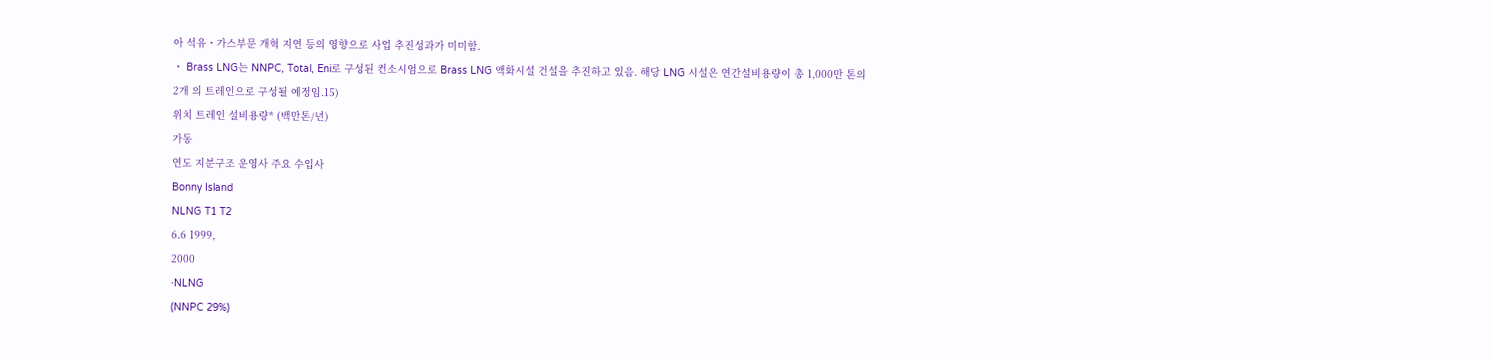아 석유・가스부문 개혁 지연 등의 영향으로 사업 추진성과가 미미함.
・ Brass LNG는 NNPC, Total, Eni로 구성된 컨소시엄으로 Brass LNG 액화시설 건설을 추진하고 있음. 해당 LNG 시설은 연간설비용량이 총 1,000만 톤의 2개 의 트레인으로 구성될 예정임.15)
위치 트레인 설비용량* (백만톤/년)
가동
연도 지분구조 운영사 주요 수입사
Bonny Island
NLNG T1 T2
6.6 1999,
2000
⋅NLNG
(NNPC 29%)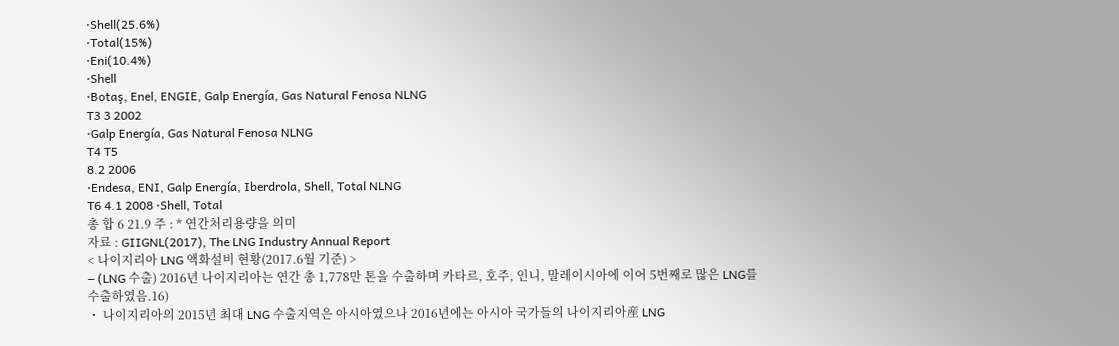⋅Shell(25.6%)
⋅Total(15%)
⋅Eni(10.4%)
⋅Shell
⋅Botaş, Enel, ENGIE, Galp Energía, Gas Natural Fenosa NLNG
T3 3 2002
⋅Galp Energía, Gas Natural Fenosa NLNG
T4 T5
8.2 2006
⋅Endesa, ENI, Galp Energía, Iberdrola, Shell, Total NLNG
T6 4.1 2008 ⋅Shell, Total
총 합 6 21.9 주 : * 연간처리용량을 의미
자료 : GIIGNL(2017), The LNG Industry Annual Report
< 나이지리아 LNG 액화설비 현황(2017.6월 기준) >
‒ (LNG 수출) 2016년 나이지리아는 연간 총 1,778만 톤을 수출하며 카타르, 호주, 인니, 말레이시아에 이어 5번째로 많은 LNG를 수출하였음.16)
・ 나이지리아의 2015년 최대 LNG 수출지역은 아시아였으나 2016년에는 아시아 국가들의 나이지리아産 LNG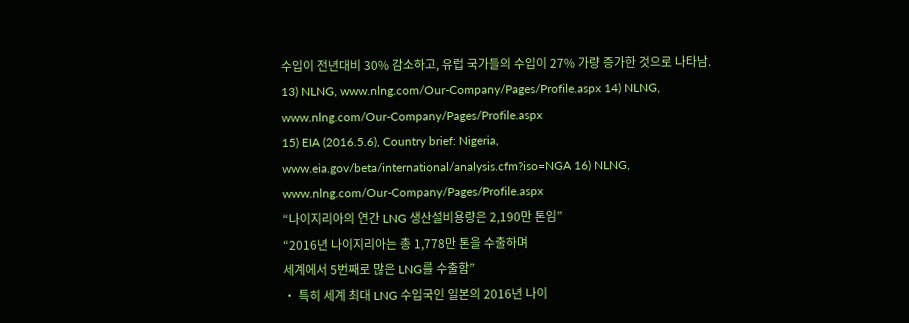수입이 전년대비 30% 감소하고, 유럽 국가들의 수입이 27% 가량 증가한 것으로 나타남.
13) NLNG, www.nlng.com/Our-Company/Pages/Profile.aspx 14) NLNG, www.nlng.com/Our-Company/Pages/Profile.aspx
15) EIA (2016.5.6), Country brief: Nigeria, www.eia.gov/beta/international/analysis.cfm?iso=NGA 16) NLNG, www.nlng.com/Our-Company/Pages/Profile.aspx
“나이지리아의 연간 LNG 생산설비용량은 2,190만 톤임”
“2016년 나이지리아는 총 1,778만 톤을 수출하며
세계에서 5번째로 많은 LNG를 수출함”
・ 특히 세계 최대 LNG 수입국인 일본의 2016년 나이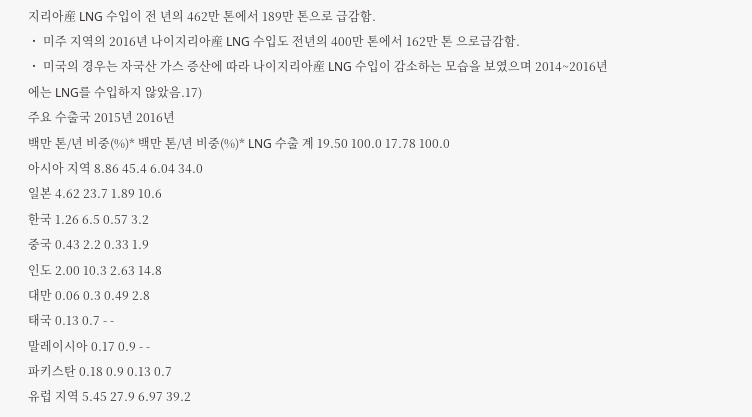지리아産 LNG 수입이 전 년의 462만 톤에서 189만 톤으로 급감함.
・ 미주 지역의 2016년 나이지리아産 LNG 수입도 전년의 400만 톤에서 162만 톤 으로급감함.
・ 미국의 경우는 자국산 가스 증산에 따라 나이지리아産 LNG 수입이 감소하는 모습을 보였으며 2014~2016년에는 LNG를 수입하지 않았음.17)
주요 수출국 2015년 2016년
백만 톤/년 비중(%)* 백만 톤/년 비중(%)* LNG 수출 계 19.50 100.0 17.78 100.0
아시아 지역 8.86 45.4 6.04 34.0
일본 4.62 23.7 1.89 10.6
한국 1.26 6.5 0.57 3.2
중국 0.43 2.2 0.33 1.9
인도 2.00 10.3 2.63 14.8
대만 0.06 0.3 0.49 2.8
태국 0.13 0.7 - -
말레이시아 0.17 0.9 - -
파키스탄 0.18 0.9 0.13 0.7
유럽 지역 5.45 27.9 6.97 39.2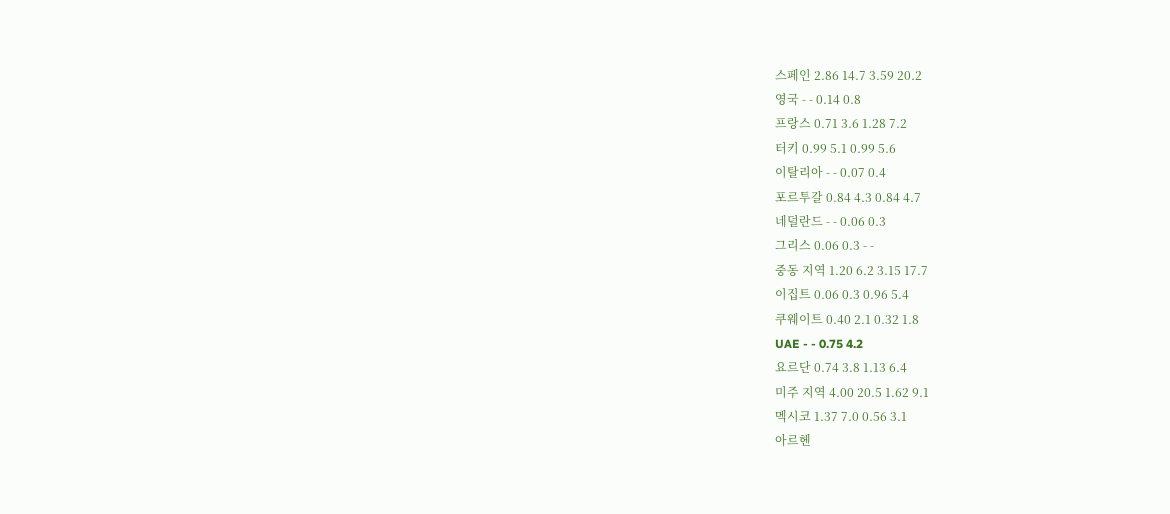스페인 2.86 14.7 3.59 20.2
영국 - - 0.14 0.8
프랑스 0.71 3.6 1.28 7.2
터키 0.99 5.1 0.99 5.6
이탈리아 - - 0.07 0.4
포르투갈 0.84 4.3 0.84 4.7
네덜란드 - - 0.06 0.3
그리스 0.06 0.3 - -
중동 지역 1.20 6.2 3.15 17.7
이집트 0.06 0.3 0.96 5.4
쿠웨이트 0.40 2.1 0.32 1.8
UAE - - 0.75 4.2
요르단 0.74 3.8 1.13 6.4
미주 지역 4.00 20.5 1.62 9.1
멕시코 1.37 7.0 0.56 3.1
아르헨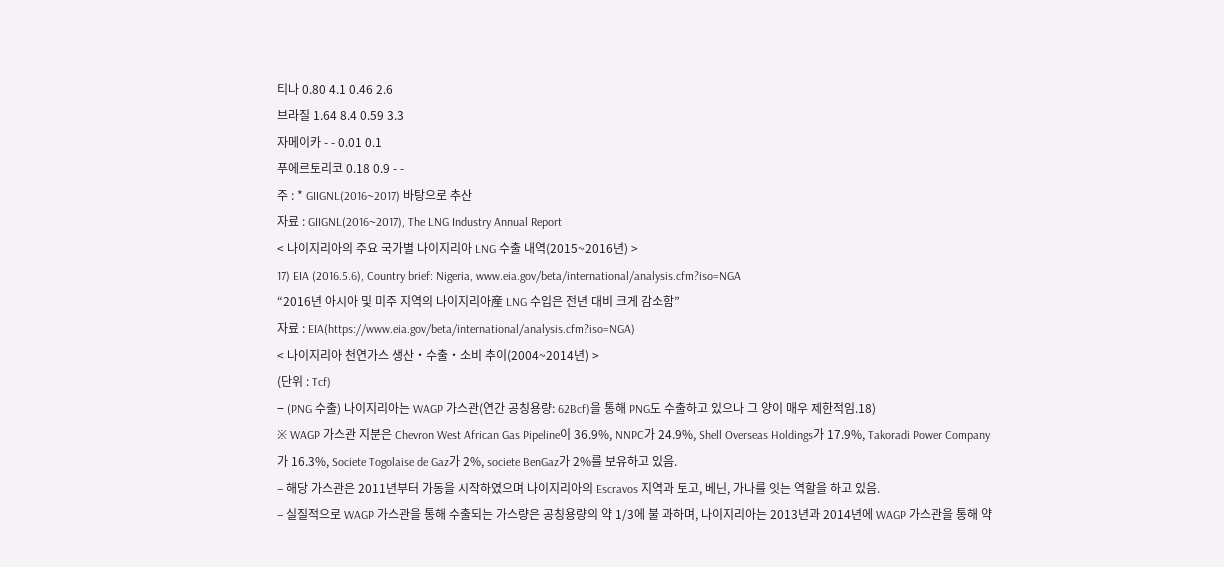티나 0.80 4.1 0.46 2.6
브라질 1.64 8.4 0.59 3.3
자메이카 - - 0.01 0.1
푸에르토리코 0.18 0.9 - -
주 : * GIIGNL(2016~2017) 바탕으로 추산
자료 : GIIGNL(2016~2017), The LNG Industry Annual Report
< 나이지리아의 주요 국가별 나이지리아 LNG 수출 내역(2015~2016년) >
17) EIA (2016.5.6), Country brief: Nigeria, www.eia.gov/beta/international/analysis.cfm?iso=NGA
“2016년 아시아 및 미주 지역의 나이지리아産 LNG 수입은 전년 대비 크게 감소함”
자료 : EIA(https://www.eia.gov/beta/international/analysis.cfm?iso=NGA)
< 나이지리아 천연가스 생산・수출・소비 추이(2004~2014년) >
(단위 : Tcf)
‒ (PNG 수출) 나이지리아는 WAGP 가스관(연간 공칭용량: 62Bcf)을 통해 PNG도 수출하고 있으나 그 양이 매우 제한적임.18)
※ WAGP 가스관 지분은 Chevron West African Gas Pipeline이 36.9%, NNPC가 24.9%, Shell Overseas Holdings가 17.9%, Takoradi Power Company가 16.3%, Societe Togolaise de Gaz가 2%, societe BenGaz가 2%를 보유하고 있음.
‒ 해당 가스관은 2011년부터 가동을 시작하였으며 나이지리아의 Escravos 지역과 토고, 베닌, 가나를 잇는 역할을 하고 있음.
‒ 실질적으로 WAGP 가스관을 통해 수출되는 가스량은 공칭용량의 약 1/3에 불 과하며, 나이지리아는 2013년과 2014년에 WAGP 가스관을 통해 약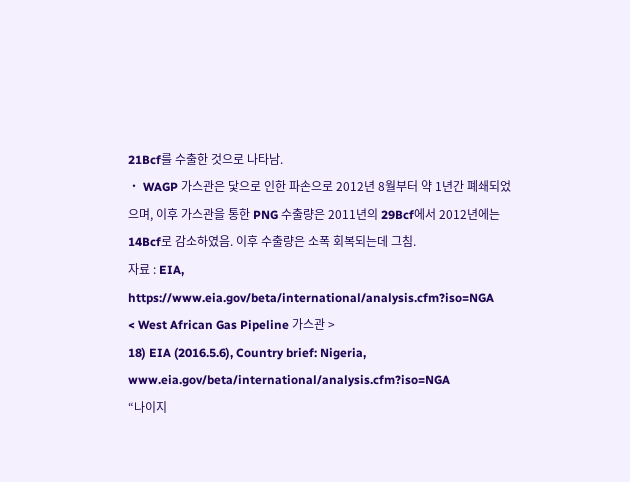21Bcf를 수출한 것으로 나타남.
・ WAGP 가스관은 닻으로 인한 파손으로 2012년 8월부터 약 1년간 폐쇄되었 으며, 이후 가스관을 통한 PNG 수출량은 2011년의 29Bcf에서 2012년에는 14Bcf로 감소하였음. 이후 수출량은 소폭 회복되는데 그침.
자료 : EIA, https://www.eia.gov/beta/international/analysis.cfm?iso=NGA
< West African Gas Pipeline 가스관 >
18) EIA (2016.5.6), Country brief: Nigeria, www.eia.gov/beta/international/analysis.cfm?iso=NGA
“나이지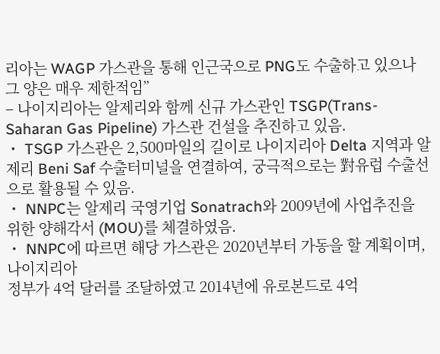리아는 WAGP 가스관을 통해 인근국으로 PNG도 수출하고 있으나 그 양은 매우 제한적임”
‒ 나이지리아는 알제리와 함께 신규 가스관인 TSGP(Trans-Saharan Gas Pipeline) 가스관 건설을 추진하고 있음.
・ TSGP 가스관은 2,500마일의 길이로 나이지리아 Delta 지역과 알제리 Beni Saf 수출터미널을 연결하여, 궁극적으로는 對유럽 수출선으로 활용될 수 있음.
・ NNPC는 알제리 국영기업 Sonatrach와 2009년에 사업추진을 위한 양해각서 (MOU)를 체결하였음.
・ NNPC에 따르면 해당 가스관은 2020년부터 가동을 할 계획이며, 나이지리아
정부가 4억 달러를 조달하였고 2014년에 유로본드로 4억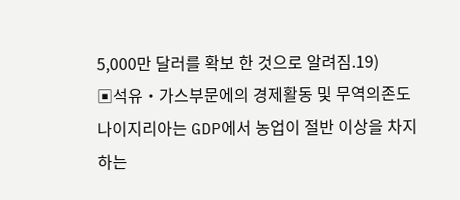5,000만 달러를 확보 한 것으로 알려짐.19)
▣석유・가스부문에의 경제활동 및 무역의존도
나이지리아는 GDP에서 농업이 절반 이상을 차지하는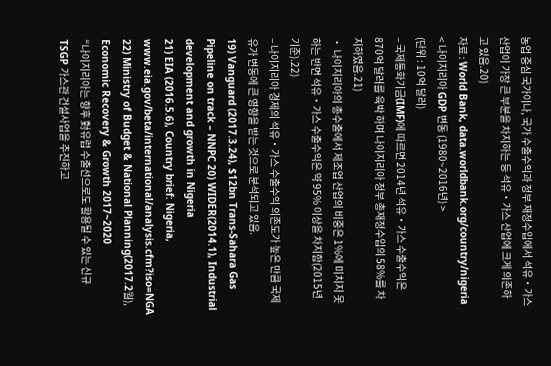농업 중심 국가이나, 국가 수출수익과 정부 재정수입에서 석유・가스 산업이 가장 큰 부분을 차지하는 등 석유・가스 산업에 크게 의존하고 있음.20)
자료 : World Bank, data.worldbank.org/country/nigeria
< 나이지리아 GDP 변동 (1980~2016년) >
(단위 : 10억 달러)
‒ 국제통화기금(IMF)에 따르면 2014년 석유・가스 수출수익은 870억 달러를 육박 하며 나이지리아 정부 총재정수입의 58%를 차지하였음.21)
・ 나이지리아의 총수출에서 제조업 산업의 비중은 1%에 미치지 못하는 반면 석유・가스 수출수익은 약 95% 이상을 차지함(2015년 기준).22)
‒ 나이지리아 경제의 석유・가스 수출수익 의존도가 높은 만큼 국제유가 변동에 큰 영향을 받는 것으로 분석되고 있음.
19) Vanguard (2017.3.24), $12bn Trans-Sahara Gas Pipeline on track – NNPC 20) WIDER(2014.1), Industrial development and growth in Nigeria
21) EIA (2016.5.6), Country brief: Nigeria, www.eia.gov/beta/international/analysis.cfm?iso=NGA 22) Ministry of Budget & National Planning(2017.2월), Economic Recovery & Growth 2017~2020
“나이지리아는 향후 對유럽 수출선으로도 활용될 수 있는 신규 TSGP 가스관 건설사업을 추진하고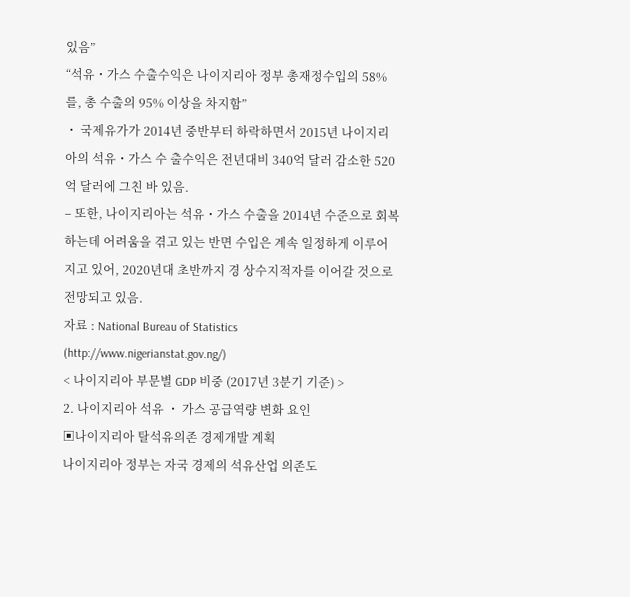있음”
“석유・가스 수출수익은 나이지리아 정부 총재정수입의 58%를, 총 수출의 95% 이상을 차지함”
・ 국제유가가 2014년 중반부터 하락하면서 2015년 나이지리아의 석유・가스 수 출수익은 전년대비 340억 달러 감소한 520억 달러에 그친 바 있음.
‒ 또한, 나이지리아는 석유・가스 수출을 2014년 수준으로 회복하는데 어려움을 겪고 있는 반면 수입은 계속 일정하게 이루어지고 있어, 2020년대 초반까지 경 상수지적자를 이어갈 것으로 전망되고 있음.
자료 : National Bureau of Statistics (http://www.nigerianstat.gov.ng/)
< 나이지리아 부문별 GDP 비중 (2017년 3분기 기준) >
2. 나이지리아 석유 ・ 가스 공급역량 변화 요인
▣나이지리아 탈석유의존 경제개발 계획
나이지리아 정부는 자국 경제의 석유산업 의존도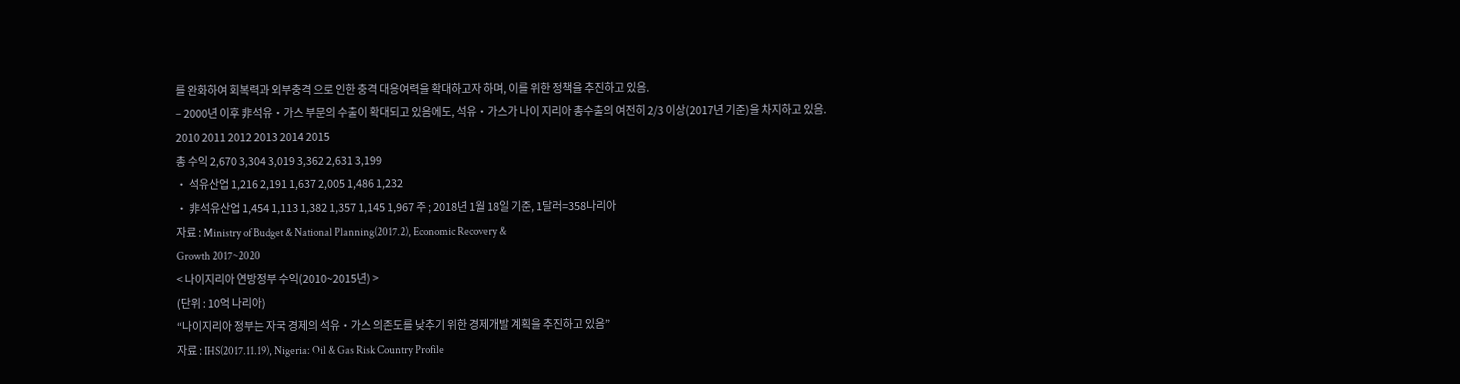를 완화하여 회복력과 외부충격 으로 인한 충격 대응여력을 확대하고자 하며, 이를 위한 정책을 추진하고 있음.
‒ 2000년 이후 非석유・가스 부문의 수출이 확대되고 있음에도, 석유・가스가 나이 지리아 총수출의 여전히 2/3 이상(2017년 기준)을 차지하고 있음.
2010 2011 2012 2013 2014 2015
총 수익 2,670 3,304 3,019 3,362 2,631 3,199
・ 석유산업 1,216 2,191 1,637 2,005 1,486 1,232
・ 非석유산업 1,454 1,113 1,382 1,357 1,145 1,967 주 ; 2018년 1월 18일 기준, 1달러=358나리아
자료 : Ministry of Budget & National Planning(2017.2), Economic Recovery &
Growth 2017~2020
< 나이지리아 연방정부 수익(2010~2015년) >
(단위 : 10억 나리아)
“나이지리아 정부는 자국 경제의 석유・가스 의존도를 낮추기 위한 경제개발 계획을 추진하고 있음”
자료 : IHS(2017.11.19), Nigeria: Oil & Gas Risk Country Profile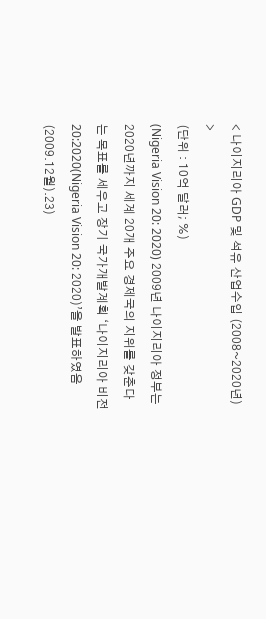< 나이지리아 GDP 및 석유 산업수입 (2008~2020년) >
(단위 : 10억 달러; %)
(Nigeria Vision 20: 2020) 2009년 나이지리아 정부는 2020년까지 세계 20개 주요 경제국의 지위를 갖춘다는 목표를 세우고 장기 국가개발계획 ‘나이지리아 비전 20:2020(Nigeria Vision 20: 2020)’을 발표하였음(2009.12월).23)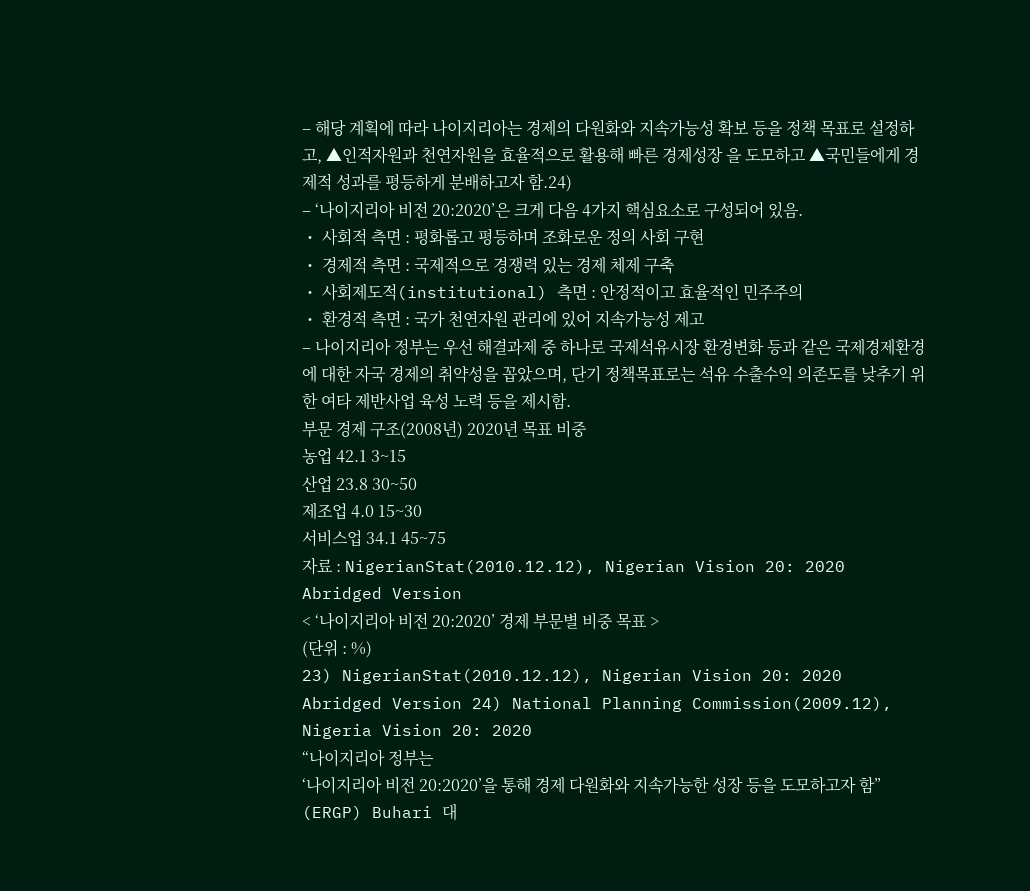‒ 해당 계획에 따라 나이지리아는 경제의 다원화와 지속가능성 확보 등을 정책 목표로 설정하고, ▲인적자원과 천연자원을 효율적으로 활용해 빠른 경제성장 을 도모하고 ▲국민들에게 경제적 성과를 평등하게 분배하고자 함.24)
‒ ‘나이지리아 비전 20:2020’은 크게 다음 4가지 핵심요소로 구성되어 있음.
・ 사회적 측면 : 평화롭고 평등하며 조화로운 정의 사회 구현
・ 경제적 측면 : 국제적으로 경쟁력 있는 경제 체제 구축
・ 사회제도적(institutional) 측면 : 안정적이고 효율적인 민주주의
・ 환경적 측면 : 국가 천연자원 관리에 있어 지속가능성 제고
‒ 나이지리아 정부는 우선 해결과제 중 하나로 국제석유시장 환경변화 등과 같은 국제경제환경에 대한 자국 경제의 취약성을 꼽았으며, 단기 정책목표로는 석유 수출수익 의존도를 낮추기 위한 여타 제반사업 육성 노력 등을 제시함.
부문 경제 구조(2008년) 2020년 목표 비중
농업 42.1 3~15
산업 23.8 30~50
제조업 4.0 15~30
서비스업 34.1 45~75
자료 : NigerianStat(2010.12.12), Nigerian Vision 20: 2020 Abridged Version
< ‘나이지리아 비전 20:2020’ 경제 부문별 비중 목표 >
(단위 : %)
23) NigerianStat(2010.12.12), Nigerian Vision 20: 2020 Abridged Version 24) National Planning Commission(2009.12), Nigeria Vision 20: 2020
“나이지리아 정부는
‘나이지리아 비전 20:2020’을 통해 경제 다원화와 지속가능한 성장 등을 도모하고자 함”
(ERGP) Buhari 대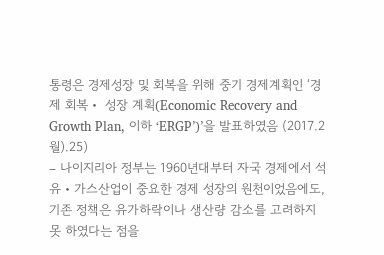통령은 경제성장 및 회복을 위해 중기 경제계획인 ‘경제 회복・ 성장 계획(Economic Recovery and Growth Plan, 이하 ‘ERGP’)’을 발표하였음 (2017.2월).25)
‒ 나이지리아 정부는 1960년대부터 자국 경제에서 석유・가스산업이 중요한 경제 성장의 원천이었음에도, 기존 정책은 유가하락이나 생산량 감소를 고려하지 못 하였다는 점을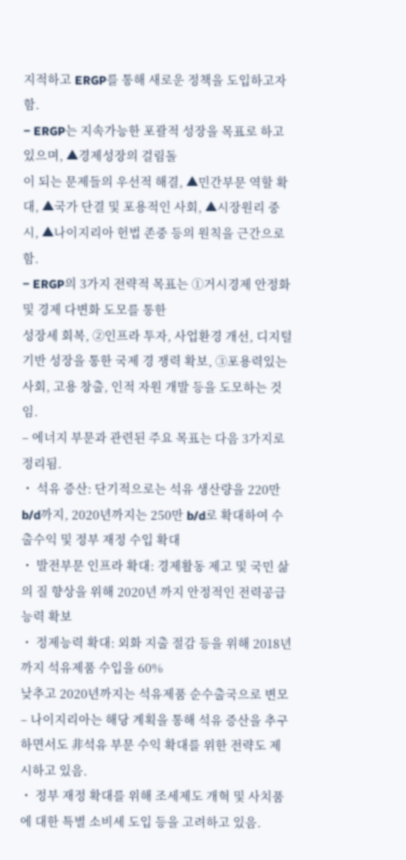지적하고 ERGP를 통해 새로운 정책을 도입하고자 함.
‒ ERGP는 지속가능한 포괄적 성장을 목표로 하고 있으며, ▲경제성장의 걸림돌
이 되는 문제들의 우선적 해결, ▲민간부문 역할 확대, ▲국가 단결 및 포용적인 사회, ▲시장원리 중시, ▲나이지리아 헌법 존중 등의 원칙을 근간으로 함.
‒ ERGP의 3가지 전략적 목표는 ①거시경제 안정화 및 경제 다변화 도모를 통한
성장세 회복, ②인프라 투자, 사업환경 개선, 디지털 기반 성장을 통한 국제 경 쟁력 확보, ③포용력있는 사회, 고용 창출, 인적 자원 개발 등을 도모하는 것임.
‒ 에너지 부문과 관련된 주요 목표는 다음 3가지로 정리됨.
・ 석유 증산: 단기적으로는 석유 생산량을 220만b/d까지, 2020년까지는 250만 b/d로 확대하여 수출수익 및 정부 재정 수입 확대
・ 발전부문 인프라 확대: 경제활동 제고 및 국민 삶의 질 향상을 위해 2020년 까지 안정적인 전력공급 능력 확보
・ 정제능력 확대: 외화 지출 절감 등을 위해 2018년까지 석유제품 수입을 60%
낮추고 2020년까지는 석유제품 순수출국으로 변모
‒ 나이지리아는 해당 계획을 통해 석유 증산을 추구하면서도 非석유 부문 수익 확대를 위한 전략도 제시하고 있음.
・ 정부 재정 확대를 위해 조세제도 개혁 및 사치품에 대한 특별 소비세 도입 등을 고려하고 있음.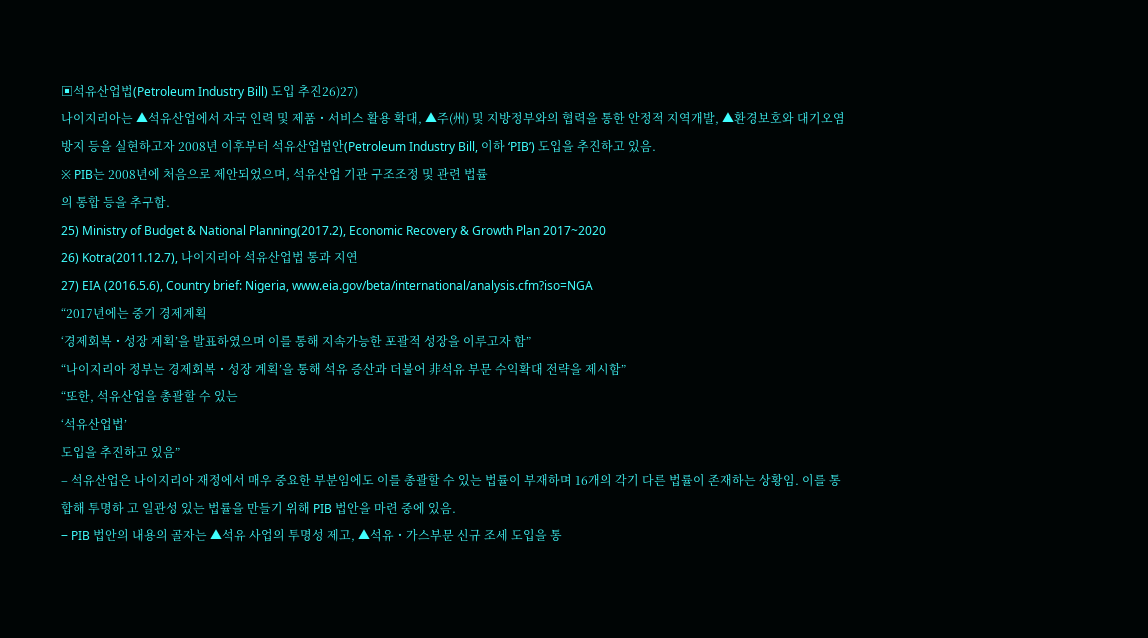▣석유산업법(Petroleum Industry Bill) 도입 추진26)27)
나이지리아는 ▲석유산업에서 자국 인력 및 제품・서비스 활용 확대, ▲주(州) 및 지방정부와의 협력을 통한 안정적 지역개발, ▲환경보호와 대기오염 방지 등을 실현하고자 2008년 이후부터 석유산업법안(Petroleum Industry Bill, 이하 ‘PIB’) 도입을 추진하고 있음.
※ PIB는 2008년에 처음으로 제안되었으며, 석유산업 기관 구조조정 및 관련 법률
의 통합 등을 추구함.
25) Ministry of Budget & National Planning(2017.2), Economic Recovery & Growth Plan 2017~2020
26) Kotra(2011.12.7), 나이지리아 석유산업법 통과 지연
27) EIA (2016.5.6), Country brief: Nigeria, www.eia.gov/beta/international/analysis.cfm?iso=NGA
“2017년에는 중기 경제계획
‘경제회복・성장 계획’을 발표하였으며 이를 통해 지속가능한 포괄적 성장을 이루고자 함”
“나이지리아 정부는 경제회복・성장 계획’을 통해 석유 증산과 더불어 非석유 부문 수익확대 전략을 제시함”
“또한, 석유산업을 총괄할 수 있는
‘석유산업법’
도입을 추진하고 있음”
‒ 석유산업은 나이지리아 재정에서 매우 중요한 부분임에도 이를 총괄할 수 있는 법률이 부재하며 16개의 각기 다른 법률이 존재하는 상황임. 이를 통합해 투명하 고 일관성 있는 법률을 만들기 위해 PIB 법안을 마련 중에 있음.
‒ PIB 법안의 내용의 골자는 ▲석유 사업의 투명성 제고, ▲석유・가스부문 신규 조세 도입을 통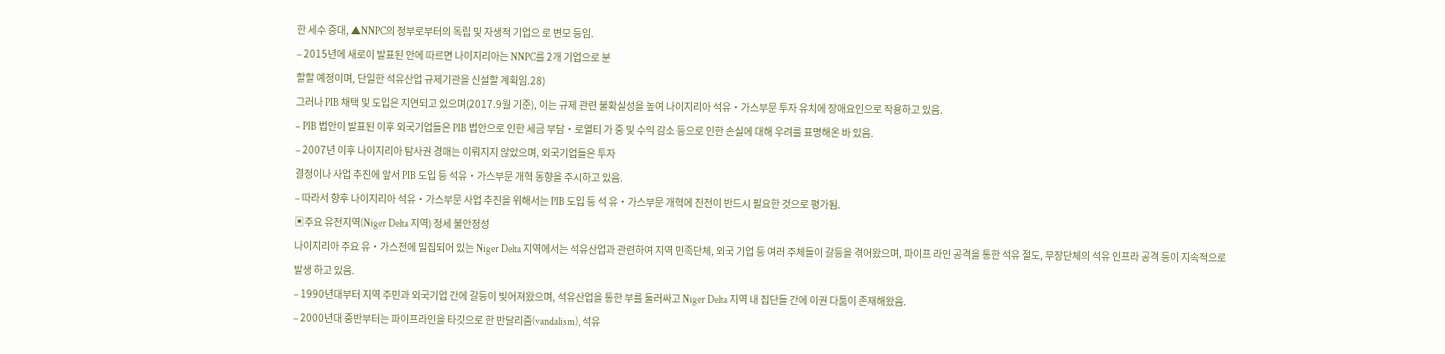한 세수 증대, ▲NNPC의 정부로부터의 독립 및 자생적 기업으 로 변모 등임.
‒ 2015년에 새로이 발표된 안에 따르면 나이지리아는 NNPC를 2개 기업으로 분
할할 예정이며, 단일한 석유산업 규제기관을 신설할 계획임.28)
그러나 PIB 채택 및 도입은 지연되고 있으며(2017.9월 기준), 이는 규제 관련 불확실성을 높여 나이지리아 석유・가스부문 투자 유치에 장애요인으로 작용하고 있음.
‒ PIB 법안이 발표된 이후 외국기업들은 PIB 법안으로 인한 세금 부담・로열티 가 중 및 수익 감소 등으로 인한 손실에 대해 우려를 표명해온 바 있음.
‒ 2007년 이후 나이지리아 탐사권 경매는 이뤄지지 않았으며, 외국기업들은 투자
결정이나 사업 추진에 앞서 PIB 도입 등 석유・가스부문 개혁 동향을 주시하고 있음.
‒ 따라서 향후 나이지리아 석유・가스부문 사업 추진을 위해서는 PIB 도입 등 석 유・가스부문 개혁에 진전이 반드시 필요한 것으로 평가됨.
▣주요 유전지역(Niger Delta 지역) 정세 불안정성
나이지리아 주요 유・가스전에 밀집되어 있는 Niger Delta 지역에서는 석유산업과 관련하여 지역 민족단체, 외국 기업 등 여러 주체들이 갈등을 겪어왔으며, 파이프 라인 공격을 통한 석유 절도, 무장단체의 석유 인프라 공격 등이 지속적으로 발생 하고 있음.
‒ 1990년대부터 지역 주민과 외국기업 간에 갈등이 빚어져왔으며, 석유산업을 통한 부를 둘러싸고 Niger Delta 지역 내 집단들 간에 이권 다툼이 존재해왔음.
‒ 2000년대 중반부터는 파이프라인을 타깃으로 한 반달리즘(vandalism), 석유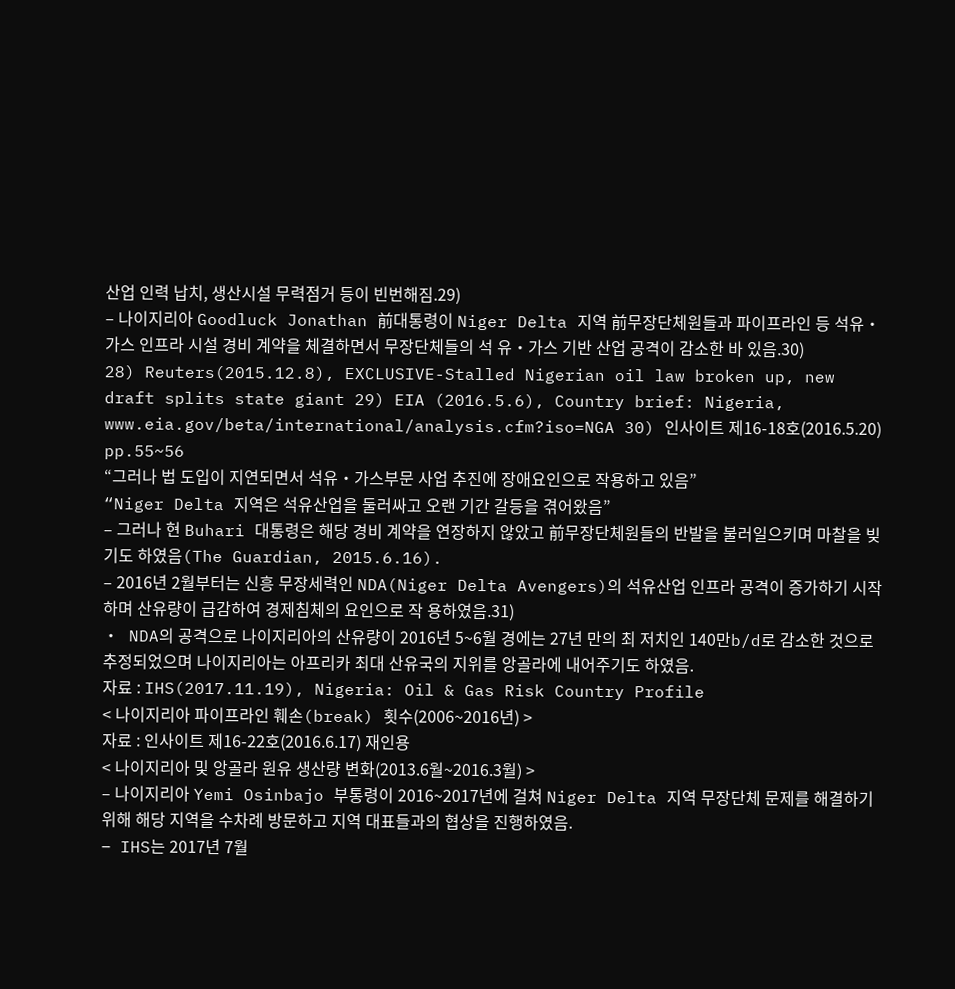산업 인력 납치, 생산시설 무력점거 등이 빈번해짐.29)
‒ 나이지리아 Goodluck Jonathan 前대통령이 Niger Delta 지역 前무장단체원들과 파이프라인 등 석유・가스 인프라 시설 경비 계약을 체결하면서 무장단체들의 석 유・가스 기반 산업 공격이 감소한 바 있음.30)
28) Reuters(2015.12.8), EXCLUSIVE-Stalled Nigerian oil law broken up, new draft splits state giant 29) EIA (2016.5.6), Country brief: Nigeria, www.eia.gov/beta/international/analysis.cfm?iso=NGA 30) 인사이트 제16-18호(2016.5.20) pp.55~56
“그러나 법 도입이 지연되면서 석유・가스부문 사업 추진에 장애요인으로 작용하고 있음”
“Niger Delta 지역은 석유산업을 둘러싸고 오랜 기간 갈등을 겪어왔음”
‒ 그러나 현 Buhari 대통령은 해당 경비 계약을 연장하지 않았고 前무장단체원들의 반발을 불러일으키며 마찰을 빚기도 하였음(The Guardian, 2015.6.16).
‒ 2016년 2월부터는 신흥 무장세력인 NDA(Niger Delta Avengers)의 석유산업 인프라 공격이 증가하기 시작하며 산유량이 급감하여 경제침체의 요인으로 작 용하였음.31)
・ NDA의 공격으로 나이지리아의 산유량이 2016년 5~6월 경에는 27년 만의 최 저치인 140만b/d로 감소한 것으로 추정되었으며 나이지리아는 아프리카 최대 산유국의 지위를 앙골라에 내어주기도 하였음.
자료 : IHS(2017.11.19), Nigeria: Oil & Gas Risk Country Profile
< 나이지리아 파이프라인 훼손(break) 횟수(2006~2016년) >
자료 : 인사이트 제16-22호(2016.6.17) 재인용
< 나이지리아 및 앙골라 원유 생산량 변화(2013.6월~2016.3월) >
‒ 나이지리아 Yemi Osinbajo 부통령이 2016~2017년에 걸쳐 Niger Delta 지역 무장단체 문제를 해결하기 위해 해당 지역을 수차례 방문하고 지역 대표들과의 협상을 진행하였음.
‒ IHS는 2017년 7월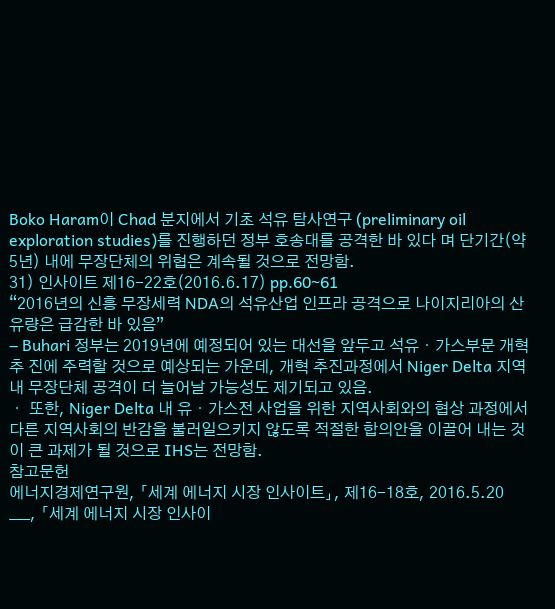Boko Haram이 Chad 분지에서 기초 석유 탐사연구 (preliminary oil exploration studies)를 진행하던 정부 호송대를 공격한 바 있다 며 단기간(약 5년) 내에 무장단체의 위협은 계속될 것으로 전망함.
31) 인사이트 제16-22호(2016.6.17) pp.60~61
“2016년의 신흥 무장세력 NDA의 석유산업 인프라 공격으로 나이지리아의 산유량은 급감한 바 있음”
‒ Buhari 정부는 2019년에 예정되어 있는 대선을 앞두고 석유・가스부문 개혁 추 진에 주력할 것으로 예상되는 가운데, 개혁 추진과정에서 Niger Delta 지역 내 무장단체 공격이 더 늘어날 가능성도 제기되고 있음.
・ 또한, Niger Delta 내 유・가스전 사업을 위한 지역사회와의 협상 과정에서 다른 지역사회의 반감을 불러일으키지 않도록 적절한 합의안을 이끌어 내는 것이 큰 과제가 될 것으로 IHS는 전망함.
참고문헌
에너지경제연구원, 「세계 에너지 시장 인사이트」, 제16-18호, 2016.5.20 ___, 「세계 에너지 시장 인사이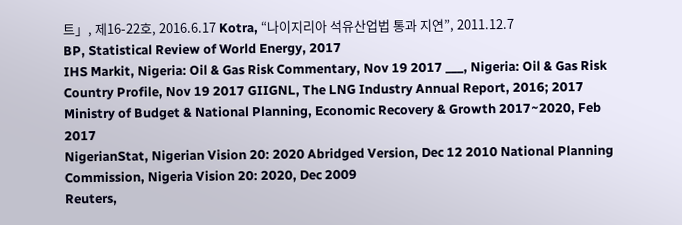트」, 제16-22호, 2016.6.17 Kotra, “나이지리아 석유산업법 통과 지연”, 2011.12.7
BP, Statistical Review of World Energy, 2017
IHS Markit, Nigeria: Oil & Gas Risk Commentary, Nov 19 2017 ___, Nigeria: Oil & Gas Risk Country Profile, Nov 19 2017 GIIGNL, The LNG Industry Annual Report, 2016; 2017
Ministry of Budget & National Planning, Economic Recovery & Growth 2017~2020, Feb 2017
NigerianStat, Nigerian Vision 20: 2020 Abridged Version, Dec 12 2010 National Planning Commission, Nigeria Vision 20: 2020, Dec 2009
Reuters,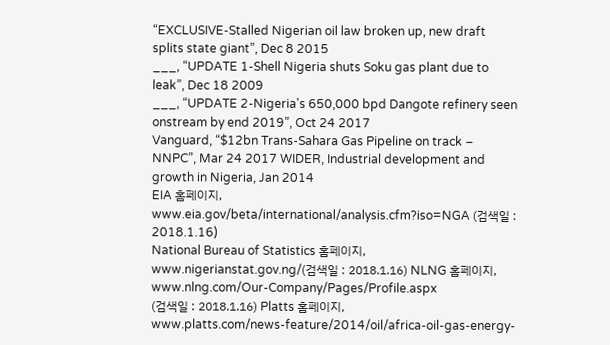“EXCLUSIVE-Stalled Nigerian oil law broken up, new draft splits state giant”, Dec 8 2015
___, “UPDATE 1-Shell Nigeria shuts Soku gas plant due to leak”, Dec 18 2009
___, “UPDATE 2-Nigeria's 650,000 bpd Dangote refinery seen onstream by end 2019”, Oct 24 2017
Vanguard, “$12bn Trans-Sahara Gas Pipeline on track – NNPC”, Mar 24 2017 WIDER, Industrial development and growth in Nigeria, Jan 2014
EIA 홈페이지, www.eia.gov/beta/international/analysis.cfm?iso=NGA (검색일 : 2018.1.16)
National Bureau of Statistics 홈페이지, www.nigerianstat.gov.ng/(검색일 : 2018.1.16) NLNG 홈페이지, www.nlng.com/Our-Company/Pages/Profile.aspx
(검색일 : 2018.1.16) Platts 홈페이지,
www.platts.com/news-feature/2014/oil/africa-oil-gas-energy-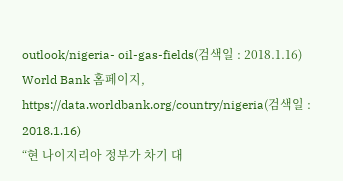outlook/nigeria- oil-gas-fields(검색일 : 2018.1.16)
World Bank 홈페이지, https://data.worldbank.org/country/nigeria(검색일 : 2018.1.16)
“현 나이지리아 정부가 차기 대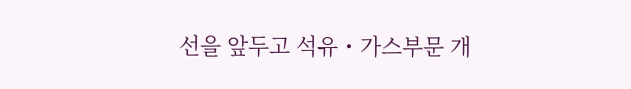선을 앞두고 석유・가스부문 개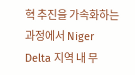혁 추진을 가속화하는 과정에서 Niger Delta 지역 내 무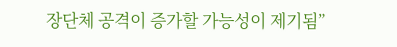장단체 공격이 증가할 가능성이 제기됨”